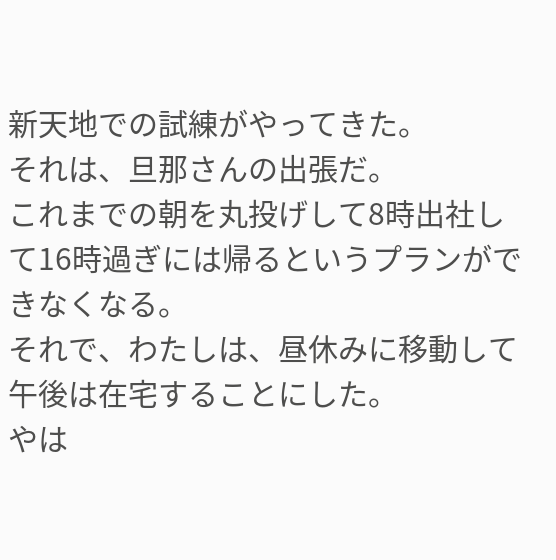新天地での試練がやってきた。
それは、旦那さんの出張だ。
これまでの朝を丸投げして8時出社して16時過ぎには帰るというプランができなくなる。
それで、わたしは、昼休みに移動して午後は在宅することにした。
やは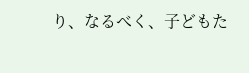り、なるべく、子どもた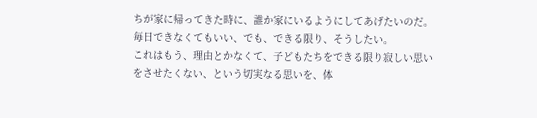ちが家に帰ってきた時に、誰か家にいるようにしてあげたいのだ。
毎日できなくてもいい、でも、できる限り、そうしたい。
これはもう、理由とかなくて、子どもたちをできる限り寂しい思いをさせたくない、という切実なる思いを、体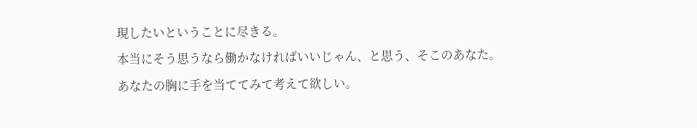現したいということに尽きる。
本当にそう思うなら働かなければいいじゃん、と思う、そこのあなた。
あなたの胸に手を当ててみて考えて欲しい。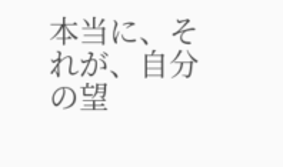本当に、それが、自分の望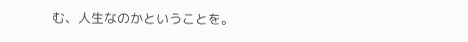む、人生なのかということを。